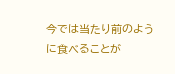今では当たり前のように食べることが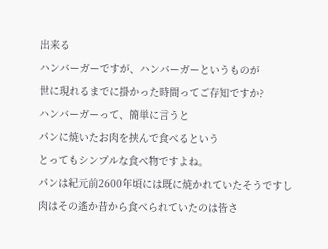出来る
ハンバーガーですが、ハンバーガーというものが
世に現れるまでに掛かった時間ってご存知ですか?
ハンバーガーって、簡単に言うと
パンに焼いたお肉を挟んで食べるという
とってもシンプルな食べ物ですよね。
パンは紀元前2600年頃には既に焼かれていたそうですし
肉はその遙か昔から食べられていたのは皆さ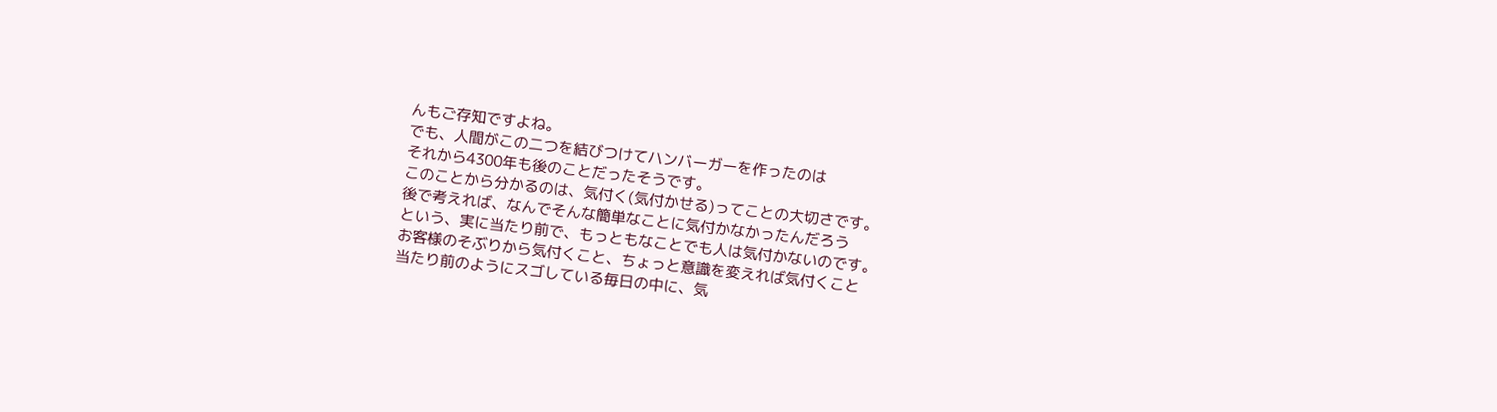んもご存知ですよね。
でも、人間がこの二つを結びつけてハンバーガーを作ったのは
それから4300年も後のことだったそうです。
このことから分かるのは、気付く(気付かせる)ってことの大切さです。
後で考えれば、なんでそんな簡単なことに気付かなかったんだろう
という、実に当たり前で、もっともなことでも人は気付かないのです。
お客様のそぶりから気付くこと、ちょっと意識を変えれば気付くこと
当たり前のようにスゴしている毎日の中に、気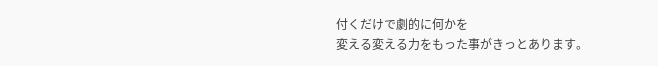付くだけで劇的に何かを
変える変える力をもった事がきっとあります。